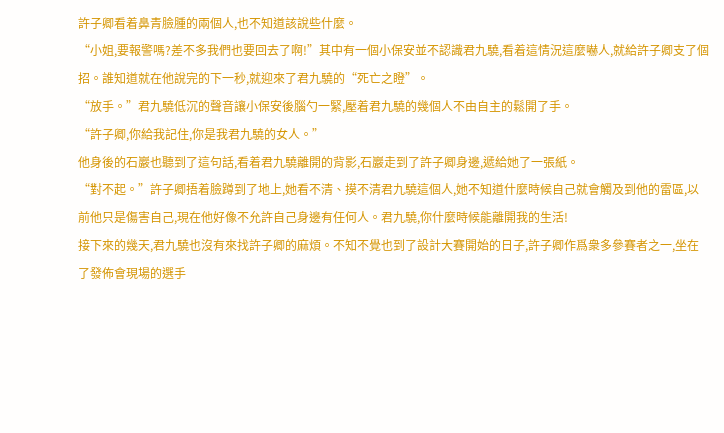許子卿看着鼻青臉腫的兩個人,也不知道該說些什麼。
“小姐,要報警嗎?差不多我們也要回去了啊!”其中有一個小保安並不認識君九驍,看着這情況這麼嚇人,就給許子卿支了個招。誰知道就在他說完的下一秒,就迎來了君九驍的“死亡之瞪”。
“放手。”君九驍低沉的聲音讓小保安後腦勺一緊,壓着君九驍的幾個人不由自主的鬆開了手。
“許子卿,你給我記住,你是我君九驍的女人。”
他身後的石巖也聽到了這句話,看着君九驍離開的背影,石巖走到了許子卿身邊,遞給她了一張紙。
“對不起。”許子卿捂着臉蹲到了地上,她看不清、摸不清君九驍這個人,她不知道什麼時候自己就會觸及到他的雷區,以前他只是傷害自己,現在他好像不允許自己身邊有任何人。君九驍,你什麼時候能離開我的生活!
接下來的幾天,君九驍也沒有來找許子卿的麻煩。不知不覺也到了設計大賽開始的日子,許子卿作爲衆多參賽者之一,坐在了發佈會現場的選手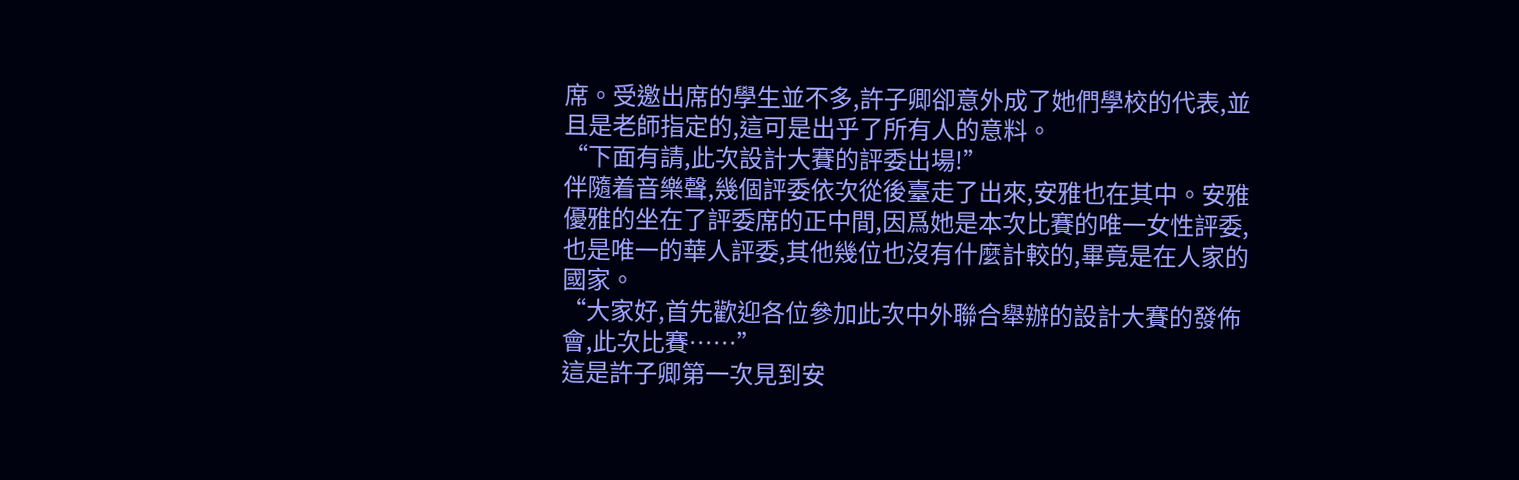席。受邀出席的學生並不多,許子卿卻意外成了她們學校的代表,並且是老師指定的,這可是出乎了所有人的意料。
“下面有請,此次設計大賽的評委出場!”
伴隨着音樂聲,幾個評委依次從後臺走了出來,安雅也在其中。安雅優雅的坐在了評委席的正中間,因爲她是本次比賽的唯一女性評委,也是唯一的華人評委,其他幾位也沒有什麼計較的,畢竟是在人家的國家。
“大家好,首先歡迎各位參加此次中外聯合舉辦的設計大賽的發佈會,此次比賽……”
這是許子卿第一次見到安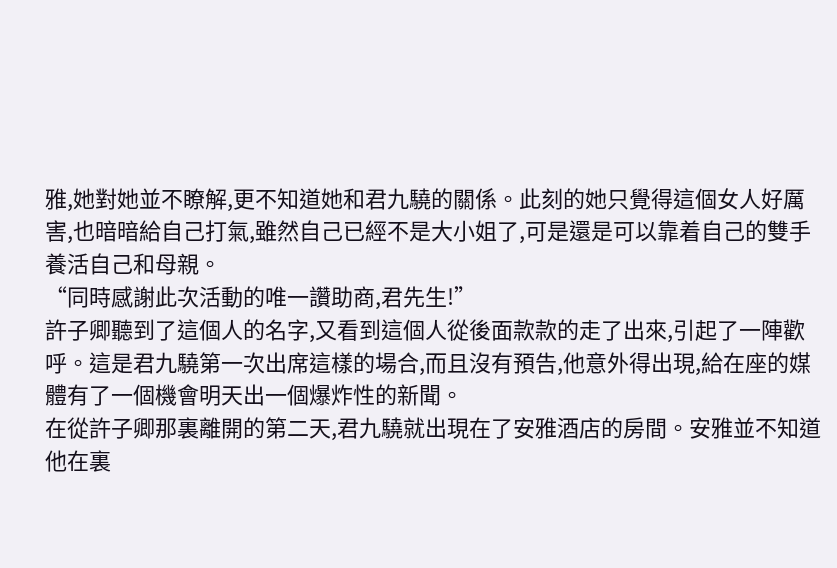雅,她對她並不瞭解,更不知道她和君九驍的關係。此刻的她只覺得這個女人好厲害,也暗暗給自己打氣,雖然自己已經不是大小姐了,可是還是可以靠着自己的雙手養活自己和母親。
“同時感謝此次活動的唯一讚助商,君先生!”
許子卿聽到了這個人的名字,又看到這個人從後面款款的走了出來,引起了一陣歡呼。這是君九驍第一次出席這樣的場合,而且沒有預告,他意外得出現,給在座的媒體有了一個機會明天出一個爆炸性的新聞。
在從許子卿那裏離開的第二天,君九驍就出現在了安雅酒店的房間。安雅並不知道他在裏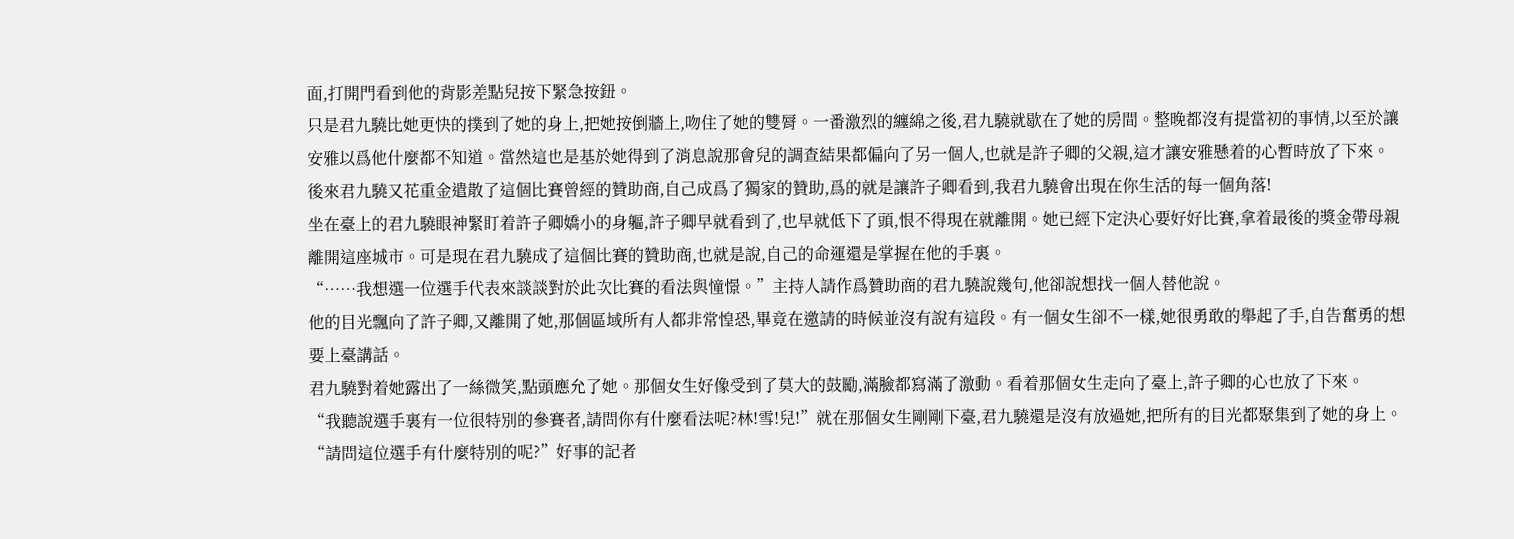面,打開門看到他的背影差點兒按下緊急按鈕。
只是君九驍比她更快的撲到了她的身上,把她按倒牆上,吻住了她的雙脣。一番激烈的纏綿之後,君九驍就歇在了她的房間。整晚都沒有提當初的事情,以至於讓安雅以爲他什麼都不知道。當然這也是基於她得到了消息說那會兒的調查結果都偏向了另一個人,也就是許子卿的父親,這才讓安雅懸着的心暫時放了下來。
後來君九驍又花重金遣散了這個比賽曾經的贊助商,自己成爲了獨家的贊助,爲的就是讓許子卿看到,我君九驍會出現在你生活的每一個角落!
坐在臺上的君九驍眼神緊盯着許子卿嬌小的身軀,許子卿早就看到了,也早就低下了頭,恨不得現在就離開。她已經下定決心要好好比賽,拿着最後的獎金帶母親離開這座城市。可是現在君九驍成了這個比賽的贊助商,也就是說,自己的命運還是掌握在他的手裏。
“……我想選一位選手代表來談談對於此次比賽的看法與憧憬。”主持人請作爲贊助商的君九驍說幾句,他卻說想找一個人替他說。
他的目光飄向了許子卿,又離開了她,那個區域所有人都非常惶恐,畢竟在邀請的時候並沒有說有這段。有一個女生卻不一樣,她很勇敢的舉起了手,自告奮勇的想要上臺講話。
君九驍對着她露出了一絲微笑,點頭應允了她。那個女生好像受到了莫大的鼓勵,滿臉都寫滿了激動。看着那個女生走向了臺上,許子卿的心也放了下來。
“我聽說選手裏有一位很特別的參賽者,請問你有什麼看法呢?林!雪!兒!”就在那個女生剛剛下臺,君九驍還是沒有放過她,把所有的目光都聚集到了她的身上。
“請問這位選手有什麼特別的呢?”好事的記者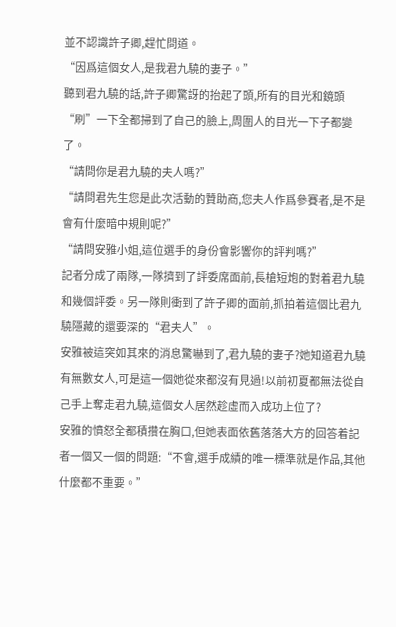並不認識許子卿,趕忙問道。
“因爲這個女人,是我君九驍的妻子。”
聽到君九驍的話,許子卿驚訝的抬起了頭,所有的目光和鏡頭“刷”一下全都掃到了自己的臉上,周圍人的目光一下子都變了。
“請問你是君九驍的夫人嗎?”
“請問君先生您是此次活動的贊助商,您夫人作爲參賽者,是不是會有什麼暗中規則呢?”
“請問安雅小姐,這位選手的身份會影響你的評判嗎?”
記者分成了兩隊,一隊擠到了評委席面前,長槍短炮的對着君九驍和幾個評委。另一隊則衝到了許子卿的面前,抓拍着這個比君九驍隱藏的還要深的“君夫人”。
安雅被這突如其來的消息驚嚇到了,君九驍的妻子?她知道君九驍有無數女人,可是這一個她從來都沒有見過!以前初夏都無法從自己手上奪走君九驍,這個女人居然趁虛而入成功上位了?
安雅的憤怒全都積攢在胸口,但她表面依舊落落大方的回答着記者一個又一個的問題:“不會,選手成績的唯一標準就是作品,其他什麼都不重要。”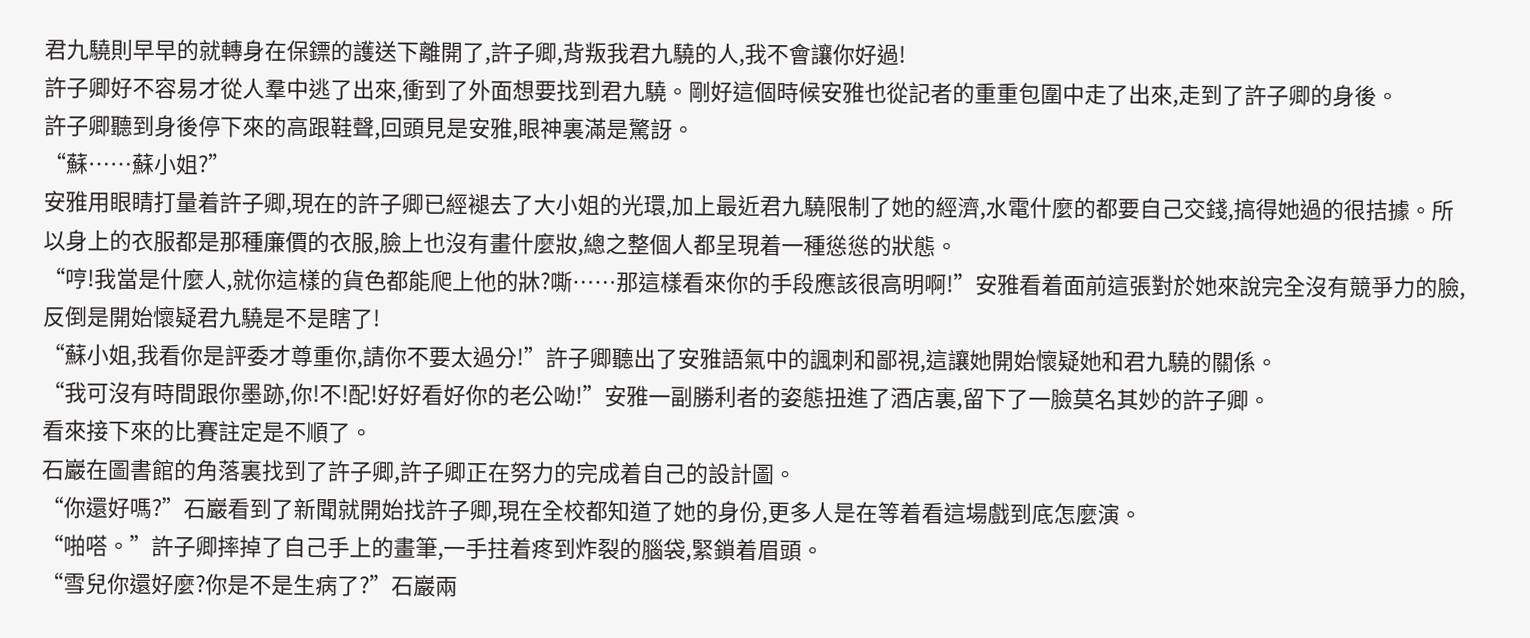君九驍則早早的就轉身在保鏢的護送下離開了,許子卿,背叛我君九驍的人,我不會讓你好過!
許子卿好不容易才從人羣中逃了出來,衝到了外面想要找到君九驍。剛好這個時候安雅也從記者的重重包圍中走了出來,走到了許子卿的身後。
許子卿聽到身後停下來的高跟鞋聲,回頭見是安雅,眼神裏滿是驚訝。
“蘇……蘇小姐?”
安雅用眼睛打量着許子卿,現在的許子卿已經褪去了大小姐的光環,加上最近君九驍限制了她的經濟,水電什麼的都要自己交錢,搞得她過的很拮據。所以身上的衣服都是那種廉價的衣服,臉上也沒有畫什麼妝,總之整個人都呈現着一種慫慫的狀態。
“哼!我當是什麼人,就你這樣的貨色都能爬上他的牀?嘶……那這樣看來你的手段應該很高明啊!”安雅看着面前這張對於她來說完全沒有競爭力的臉,反倒是開始懷疑君九驍是不是瞎了!
“蘇小姐,我看你是評委才尊重你,請你不要太過分!”許子卿聽出了安雅語氣中的諷刺和鄙視,這讓她開始懷疑她和君九驍的關係。
“我可沒有時間跟你墨跡,你!不!配!好好看好你的老公呦!”安雅一副勝利者的姿態扭進了酒店裏,留下了一臉莫名其妙的許子卿。
看來接下來的比賽註定是不順了。
石巖在圖書館的角落裏找到了許子卿,許子卿正在努力的完成着自己的設計圖。
“你還好嗎?”石巖看到了新聞就開始找許子卿,現在全校都知道了她的身份,更多人是在等着看這場戲到底怎麼演。
“啪嗒。”許子卿摔掉了自己手上的畫筆,一手拄着疼到炸裂的腦袋,緊鎖着眉頭。
“雪兒你還好麼?你是不是生病了?”石巖兩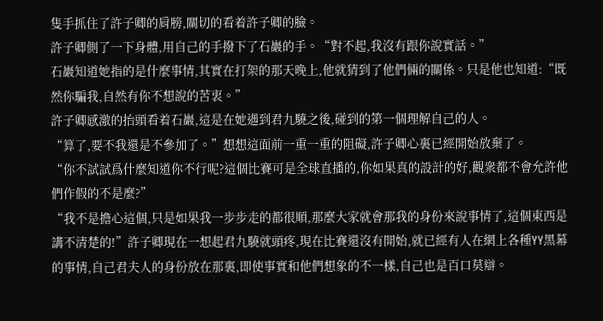隻手抓住了許子卿的肩膀,關切的看着許子卿的臉。
許子卿側了一下身體,用自己的手撥下了石巖的手。“對不起,我沒有跟你說實話。”
石巖知道她指的是什麼事情,其實在打架的那天晚上,他就猜到了他們倆的關係。只是他也知道:“既然你騙我,自然有你不想說的苦衷。”
許子卿感激的抬頭看着石巖,這是在她遇到君九驍之後,碰到的第一個理解自己的人。
“算了,要不我還是不參加了。”想想這面前一重一重的阻礙,許子卿心裏已經開始放棄了。
“你不試試爲什麼知道你不行呢?這個比賽可是全球直播的,你如果真的設計的好,觀衆都不會允許他們作假的不是麼?”
“我不是擔心這個,只是如果我一步步走的都很順,那麼大家就會那我的身份來說事情了,這個東西是講不清楚的!”許子卿現在一想起君九驍就頭疼,現在比賽還沒有開始,就已經有人在網上各種YY黑幕的事情,自己君夫人的身份放在那裏,即使事實和他們想象的不一樣,自己也是百口莫辯。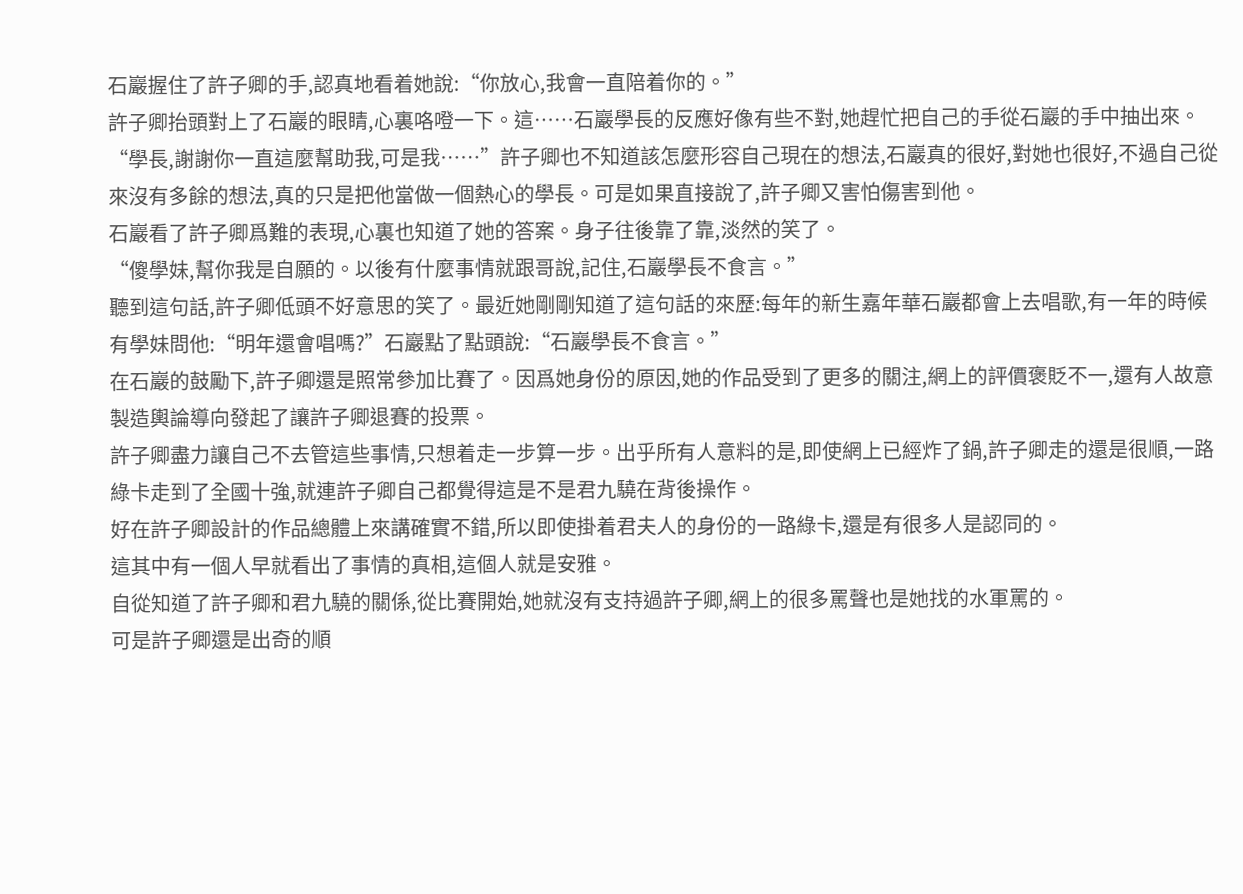石巖握住了許子卿的手,認真地看着她說:“你放心,我會一直陪着你的。”
許子卿抬頭對上了石巖的眼睛,心裏咯噔一下。這……石巖學長的反應好像有些不對,她趕忙把自己的手從石巖的手中抽出來。
“學長,謝謝你一直這麼幫助我,可是我……”許子卿也不知道該怎麼形容自己現在的想法,石巖真的很好,對她也很好,不過自己從來沒有多餘的想法,真的只是把他當做一個熱心的學長。可是如果直接說了,許子卿又害怕傷害到他。
石巖看了許子卿爲難的表現,心裏也知道了她的答案。身子往後靠了靠,淡然的笑了。
“傻學妹,幫你我是自願的。以後有什麼事情就跟哥說,記住,石巖學長不食言。”
聽到這句話,許子卿低頭不好意思的笑了。最近她剛剛知道了這句話的來歷:每年的新生嘉年華石巖都會上去唱歌,有一年的時候有學妹問他:“明年還會唱嗎?”石巖點了點頭說:“石巖學長不食言。”
在石巖的鼓勵下,許子卿還是照常參加比賽了。因爲她身份的原因,她的作品受到了更多的關注,網上的評價褒貶不一,還有人故意製造輿論導向發起了讓許子卿退賽的投票。
許子卿盡力讓自己不去管這些事情,只想着走一步算一步。出乎所有人意料的是,即使網上已經炸了鍋,許子卿走的還是很順,一路綠卡走到了全國十強,就連許子卿自己都覺得這是不是君九驍在背後操作。
好在許子卿設計的作品總體上來講確實不錯,所以即使掛着君夫人的身份的一路綠卡,還是有很多人是認同的。
這其中有一個人早就看出了事情的真相,這個人就是安雅。
自從知道了許子卿和君九驍的關係,從比賽開始,她就沒有支持過許子卿,網上的很多罵聲也是她找的水軍罵的。
可是許子卿還是出奇的順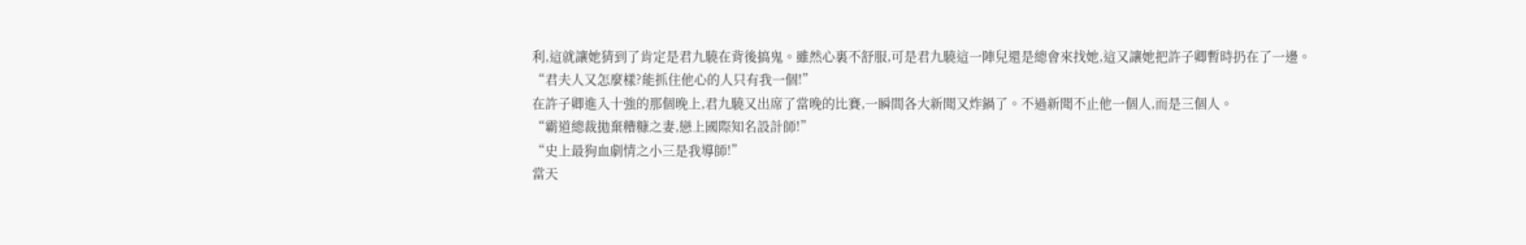利,這就讓她猜到了肯定是君九驍在背後搞鬼。雖然心裏不舒服,可是君九驍這一陣兒還是總會來找她,這又讓她把許子卿暫時扔在了一邊。
“君夫人又怎麼樣?能抓住他心的人只有我一個!”
在許子卿進入十強的那個晚上,君九驍又出席了當晚的比賽,一瞬間各大新聞又炸鍋了。不過新聞不止他一個人,而是三個人。
“霸道總裁拋棄糟糠之妻,戀上國際知名設計師!”
“史上最狗血劇情之小三是我導師!”
當天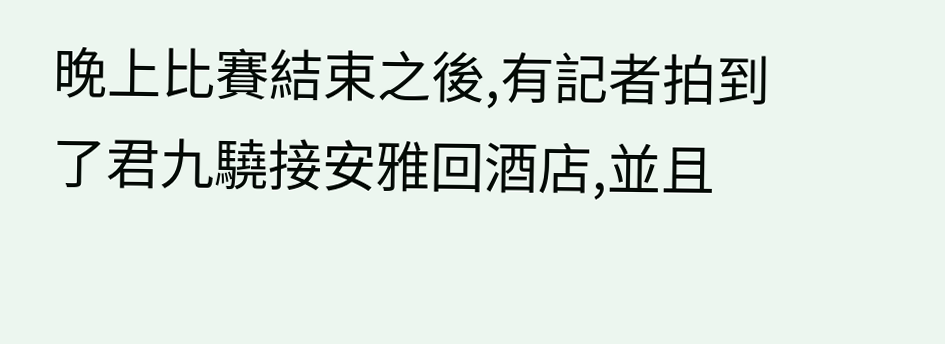晚上比賽結束之後,有記者拍到了君九驍接安雅回酒店,並且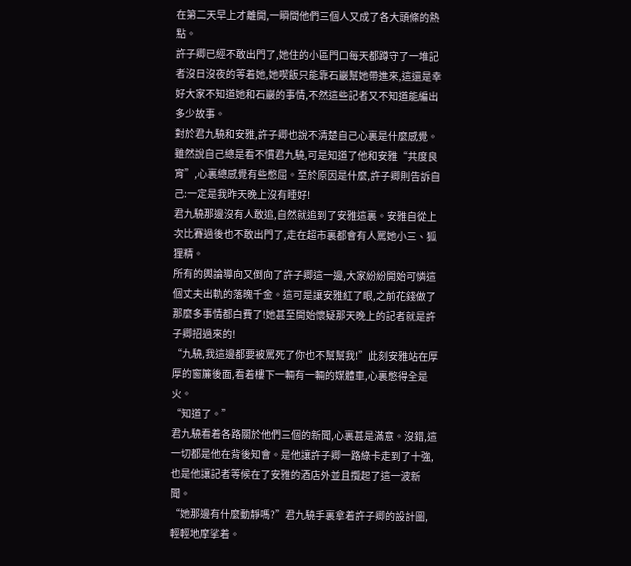在第二天早上才離開,一瞬間他們三個人又成了各大頭條的熱點。
許子卿已經不敢出門了,她住的小區門口每天都蹲守了一堆記者沒日沒夜的等着她,她喫飯只能靠石巖幫她帶進來,這還是幸好大家不知道她和石巖的事情,不然這些記者又不知道能編出多少故事。
對於君九驍和安雅,許子卿也說不清楚自己心裏是什麼感覺。雖然說自己總是看不慣君九驍,可是知道了他和安雅“共度良宵”,心裏總感覺有些憋屈。至於原因是什麼,許子卿則告訴自己:一定是我昨天晚上沒有睡好!
君九驍那邊沒有人敢追,自然就追到了安雅這裏。安雅自從上次比賽過後也不敢出門了,走在超市裏都會有人罵她小三、狐狸精。
所有的輿論導向又倒向了許子卿這一邊,大家紛紛開始可憐這個丈夫出軌的落魄千金。這可是讓安雅紅了眼,之前花錢做了那麼多事情都白費了!她甚至開始懷疑那天晚上的記者就是許子卿招過來的!
“九驍,我這邊都要被罵死了你也不幫幫我!”此刻安雅站在厚厚的窗簾後面,看着樓下一輛有一輛的媒體車,心裏憋得全是火。
“知道了。”
君九驍看着各路關於他們三個的新聞,心裏甚是滿意。沒錯,這一切都是他在背後知會。是他讓許子卿一路綠卡走到了十強,也是他讓記者等候在了安雅的酒店外並且攬起了這一波新聞。
“她那邊有什麼動靜嗎?”君九驍手裏拿着許子卿的設計圖,輕輕地摩挲着。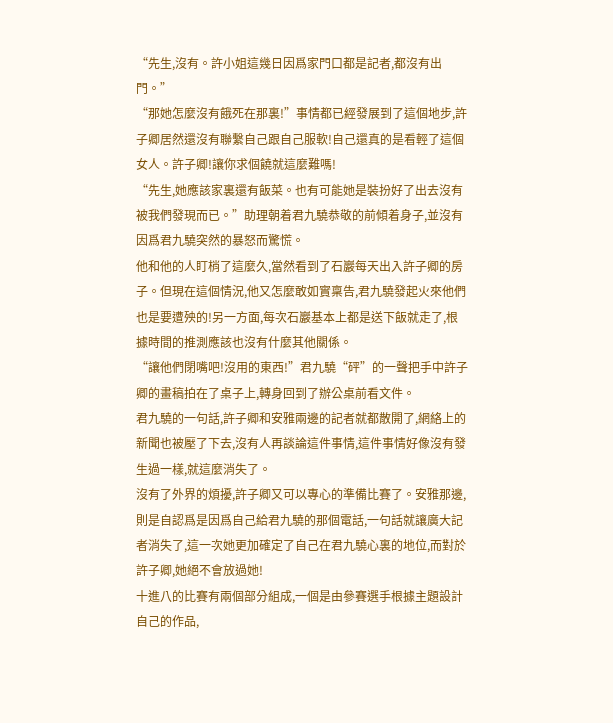“先生,沒有。許小姐這幾日因爲家門口都是記者,都沒有出門。”
“那她怎麼沒有餓死在那裏!”事情都已經發展到了這個地步,許子卿居然還沒有聯繫自己跟自己服軟!自己還真的是看輕了這個女人。許子卿!讓你求個饒就這麼難嗎!
“先生,她應該家裏還有飯菜。也有可能她是裝扮好了出去沒有被我們發現而已。”助理朝着君九驍恭敬的前傾着身子,並沒有因爲君九驍突然的暴怒而驚慌。
他和他的人盯梢了這麼久,當然看到了石巖每天出入許子卿的房子。但現在這個情況,他又怎麼敢如實稟告,君九驍發起火來他們也是要遭殃的!另一方面,每次石巖基本上都是送下飯就走了,根據時間的推測應該也沒有什麼其他關係。
“讓他們閉嘴吧!沒用的東西!”君九驍“砰”的一聲把手中許子卿的畫稿拍在了桌子上,轉身回到了辦公桌前看文件。
君九驍的一句話,許子卿和安雅兩邊的記者就都散開了,網絡上的新聞也被壓了下去,沒有人再談論這件事情,這件事情好像沒有發生過一樣,就這麼消失了。
沒有了外界的煩擾,許子卿又可以專心的準備比賽了。安雅那邊,則是自認爲是因爲自己給君九驍的那個電話,一句話就讓廣大記者消失了,這一次她更加確定了自己在君九驍心裏的地位,而對於許子卿,她絕不會放過她!
十進八的比賽有兩個部分組成,一個是由參賽選手根據主題設計自己的作品,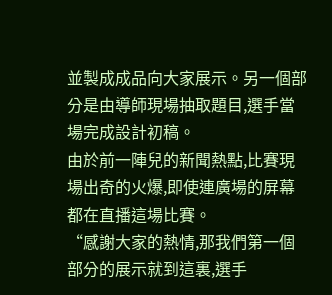並製成成品向大家展示。另一個部分是由導師現場抽取題目,選手當場完成設計初稿。
由於前一陣兒的新聞熱點,比賽現場出奇的火爆,即使連廣場的屏幕都在直播這場比賽。
“感謝大家的熱情,那我們第一個部分的展示就到這裏,選手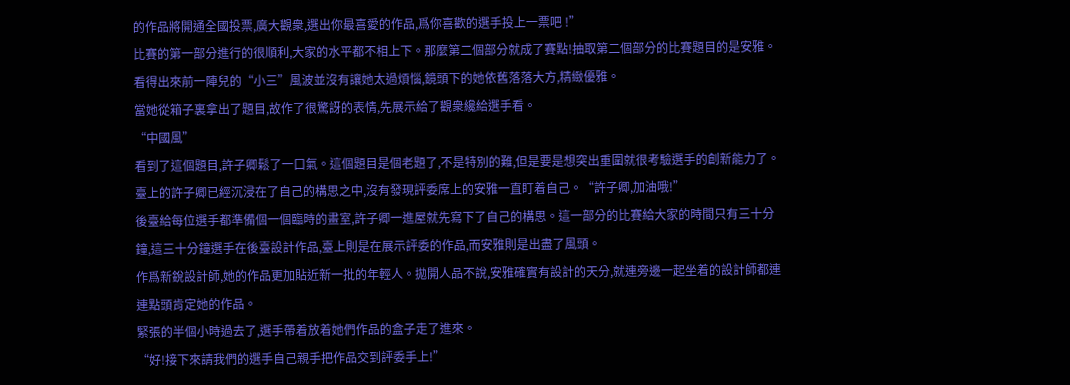的作品將開通全國投票,廣大觀衆,選出你最喜愛的作品,爲你喜歡的選手投上一票吧 !”
比賽的第一部分進行的很順利,大家的水平都不相上下。那麼第二個部分就成了賽點!抽取第二個部分的比賽題目的是安雅。
看得出來前一陣兒的“小三”風波並沒有讓她太過煩惱,鏡頭下的她依舊落落大方,精緻優雅。
當她從箱子裏拿出了題目,故作了很驚訝的表情,先展示給了觀衆纔給選手看。
“中國風”
看到了這個題目,許子卿鬆了一口氣。這個題目是個老題了,不是特別的難,但是要是想突出重圍就很考驗選手的創新能力了。
臺上的許子卿已經沉浸在了自己的構思之中,沒有發現評委席上的安雅一直盯着自己。“許子卿,加油哦!”
後臺給每位選手都準備個一個臨時的畫室,許子卿一進屋就先寫下了自己的構思。這一部分的比賽給大家的時間只有三十分鐘,這三十分鐘選手在後臺設計作品,臺上則是在展示評委的作品,而安雅則是出盡了風頭。
作爲新銳設計師,她的作品更加貼近新一批的年輕人。拋開人品不說,安雅確實有設計的天分,就連旁邊一起坐着的設計師都連連點頭肯定她的作品。
緊張的半個小時過去了,選手帶着放着她們作品的盒子走了進來。
“好!接下來請我們的選手自己親手把作品交到評委手上!”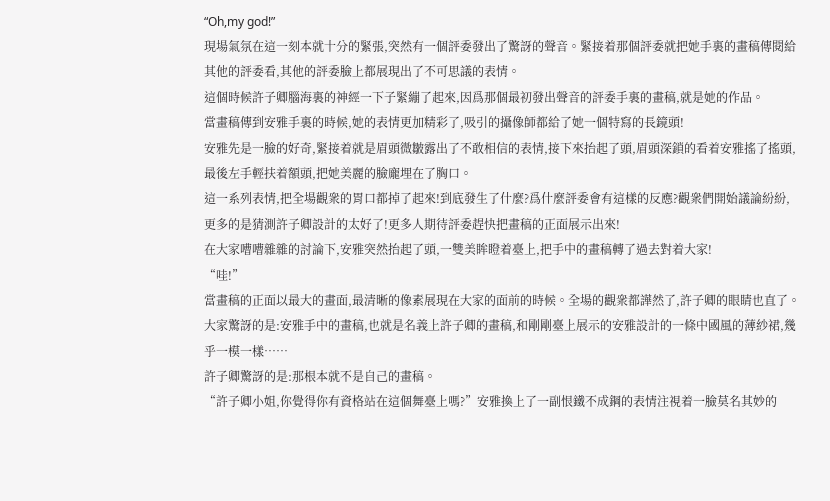“Oh,my god!”
現場氣氛在這一刻本就十分的緊張,突然有一個評委發出了驚訝的聲音。緊接着那個評委就把她手裏的畫稿傳閱給其他的評委看,其他的評委臉上都展現出了不可思議的表情。
這個時候許子卿腦海裏的神經一下子緊繃了起來,因爲那個最初發出聲音的評委手裏的畫稿,就是她的作品。
當畫稿傳到安雅手裏的時候,她的表情更加精彩了,吸引的攝像師都給了她一個特寫的長鏡頭!
安雅先是一臉的好奇,緊接着就是眉頭微皺露出了不敢相信的表情,接下來抬起了頭,眉頭深鎖的看着安雅搖了搖頭,最後左手輕扶着額頭,把她美麗的臉龐埋在了胸口。
這一系列表情,把全場觀衆的胃口都掉了起來!到底發生了什麼?爲什麼評委會有這樣的反應?觀衆們開始議論紛紛,更多的是猜測許子卿設計的太好了!更多人期待評委趕快把畫稿的正面展示出來!
在大家嘈嘈雜雜的討論下,安雅突然抬起了頭,一雙美眸瞪着臺上,把手中的畫稿轉了過去對着大家!
“哇!”
當畫稿的正面以最大的畫面,最清晰的像素展現在大家的面前的時候。全場的觀衆都譁然了,許子卿的眼睛也直了。
大家驚訝的是:安雅手中的畫稿,也就是名義上許子卿的畫稿,和剛剛臺上展示的安雅設計的一條中國風的薄紗裙,幾乎一模一樣……
許子卿驚訝的是:那根本就不是自己的畫稿。
“許子卿小姐,你覺得你有資格站在這個舞臺上嗎?”安雅換上了一副恨鐵不成鋼的表情注視着一臉莫名其妙的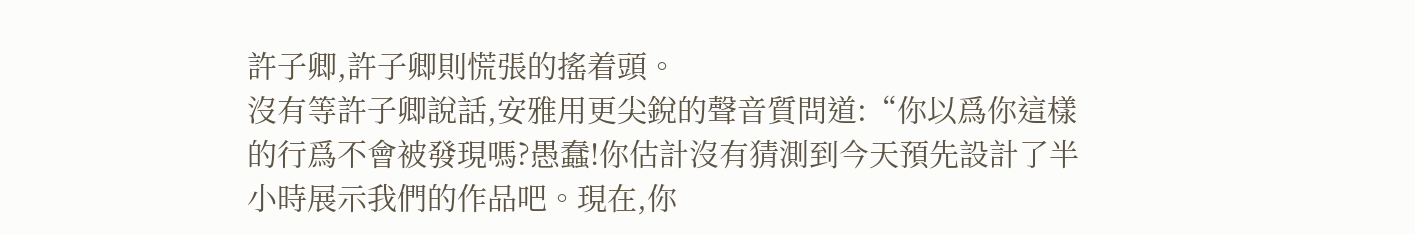許子卿,許子卿則慌張的搖着頭。
沒有等許子卿說話,安雅用更尖銳的聲音質問道:“你以爲你這樣的行爲不會被發現嗎?愚蠢!你估計沒有猜測到今天預先設計了半小時展示我們的作品吧。現在,你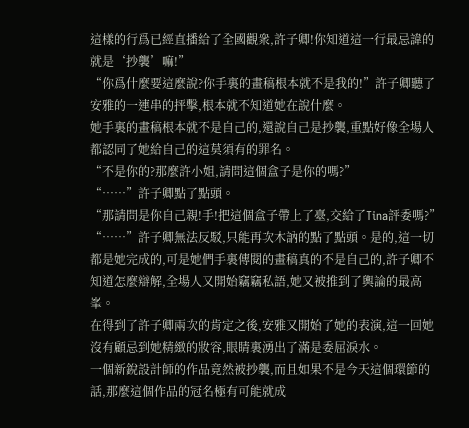這樣的行爲已經直播給了全國觀衆,許子卿!你知道這一行最忌諱的就是‘抄襲’嘛!”
“你爲什麼要這麼說?你手裏的畫稿根本就不是我的!”許子卿聽了安雅的一連串的抨擊,根本就不知道她在說什麼。
她手裏的畫稿根本就不是自己的,還說自己是抄襲,重點好像全場人都認同了她給自己的這莫須有的罪名。
“不是你的?那麼許小姐,請問這個盒子是你的嗎?”
“……”許子卿點了點頭。
“那請問是你自己親!手!把這個盒子帶上了臺,交給了Tina評委嗎?”
“……”許子卿無法反駁,只能再次木訥的點了點頭。是的,這一切都是她完成的,可是她們手裏傳閱的畫稿真的不是自己的,許子卿不知道怎麼辯解,全場人又開始竊竊私語,她又被推到了輿論的最高峯。
在得到了許子卿兩次的肯定之後,安雅又開始了她的表演,這一回她沒有顧忌到她精緻的妝容,眼睛裏湧出了滿是委屈淚水。
一個新銳設計師的作品竟然被抄襲,而且如果不是今天這個環節的話,那麼這個作品的冠名極有可能就成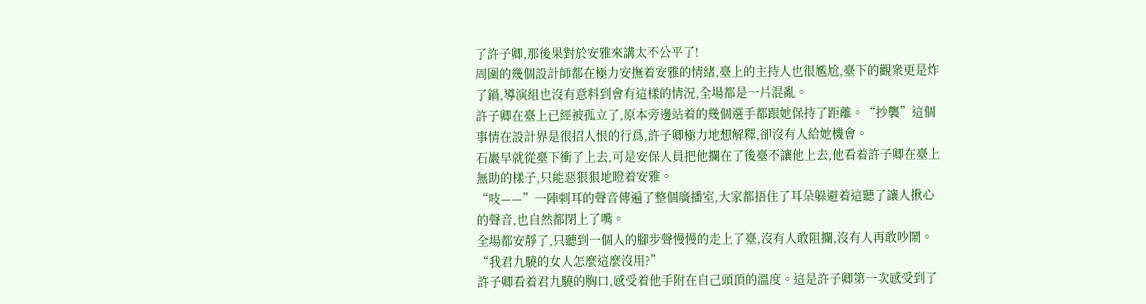了許子卿,那後果對於安雅來講太不公平了!
周圍的幾個設計師都在極力安撫着安雅的情緒,臺上的主持人也很尷尬,臺下的觀衆更是炸了鍋,導演組也沒有意料到會有這樣的情況,全場都是一片混亂。
許子卿在臺上已經被孤立了,原本旁邊站着的幾個選手都跟她保持了距離。“抄襲”這個事情在設計界是很招人恨的行爲,許子卿極力地想解釋,卻沒有人給她機會。
石巖早就從臺下衝了上去,可是安保人員把他攔在了後臺不讓他上去,他看着許子卿在臺上無助的樣子,只能惡狠狠地瞪着安雅。
“吱——”一陣刺耳的聲音傳遍了整個廣播室,大家都捂住了耳朵躲避着這聽了讓人揪心的聲音,也自然都閉上了嘴。
全場都安靜了,只聽到一個人的腳步聲慢慢的走上了臺,沒有人敢阻攔,沒有人再敢吵鬧。
“我君九驍的女人怎麼這麼沒用?”
許子卿看着君九驍的胸口,感受着他手附在自己頭頂的溫度。這是許子卿第一次感受到了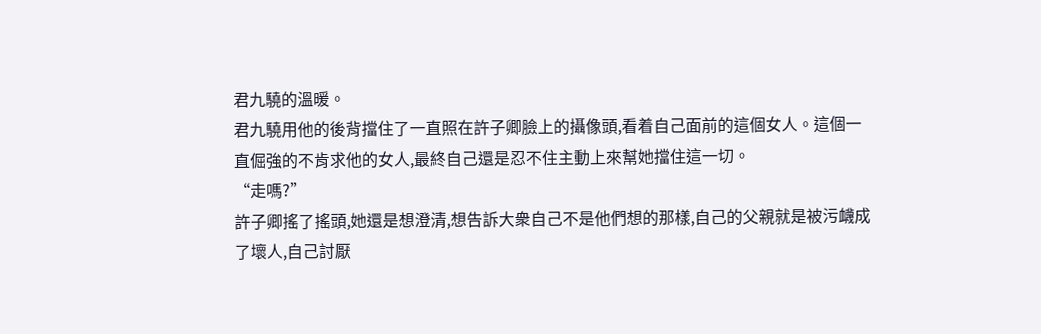君九驍的溫暖。
君九驍用他的後背擋住了一直照在許子卿臉上的攝像頭,看着自己面前的這個女人。這個一直倔強的不肯求他的女人,最終自己還是忍不住主動上來幫她擋住這一切。
“走嗎?”
許子卿搖了搖頭,她還是想澄清,想告訴大衆自己不是他們想的那樣,自己的父親就是被污衊成了壞人,自己討厭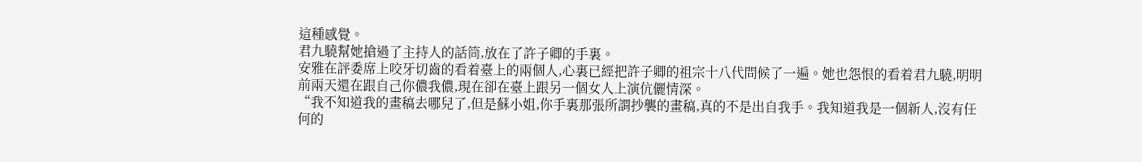這種感覺。
君九驍幫她搶過了主持人的話筒,放在了許子卿的手裏。
安雅在評委席上咬牙切齒的看着臺上的兩個人,心裏已經把許子卿的祖宗十八代問候了一遍。她也怨恨的看着君九驍,明明前兩天還在跟自己你儂我儂,現在卻在臺上跟另一個女人上演伉儷情深。
“我不知道我的畫稿去哪兒了,但是蘇小姐,你手裏那張所謂抄襲的畫稿,真的不是出自我手。我知道我是一個新人,沒有任何的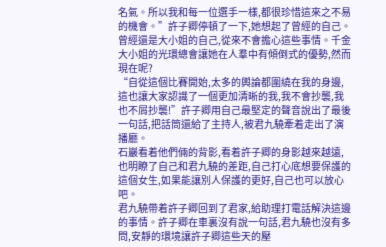名氣。所以我和每一位選手一樣,都很珍惜這來之不易的機會。”許子卿停頓了一下,她想起了曾經的自己。
曾經還是大小姐的自己,從來不會擔心這些事情。千金大小姐的光環總會讓她在人羣中有傾倒式的優勢,然而現在呢?
“自從這個比賽開始,太多的輿論都圍繞在我的身邊,這也讓大家認識了一個更加清晰的我,我不會抄襲,我也不屑抄襲!”許子卿用自己最堅定的聲音說出了最後一句話,把話筒還給了主持人,被君九驍牽着走出了演播廳。
石巖看着他們倆的背影,看着許子卿的身影越來越遠,也明瞭了自己和君九驍的差距,自己打心底想要保護的這個女生,如果能讓別人保護的更好,自己也可以放心吧。
君九驍帶着許子卿回到了君家,給助理打電話解決這邊的事情。許子卿在車裏沒有說一句話,君九驍也沒有多問,安靜的環境讓許子卿這些天的壓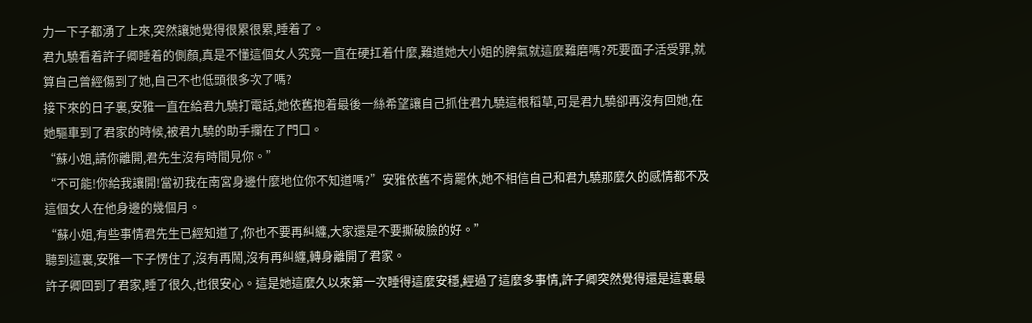力一下子都湧了上來,突然讓她覺得很累很累,睡着了。
君九驍看着許子卿睡着的側顏,真是不懂這個女人究竟一直在硬扛着什麼,難道她大小姐的脾氣就這麼難磨嗎?死要面子活受罪,就算自己曾經傷到了她,自己不也低頭很多次了嗎?
接下來的日子裏,安雅一直在給君九驍打電話,她依舊抱着最後一絲希望讓自己抓住君九驍這根稻草,可是君九驍卻再沒有回她,在她驅車到了君家的時候,被君九驍的助手攔在了門口。
“蘇小姐,請你離開,君先生沒有時間見你。”
“不可能!你給我讓開!當初我在南宮身邊什麼地位你不知道嗎?”安雅依舊不肯罷休,她不相信自己和君九驍那麼久的感情都不及這個女人在他身邊的幾個月。
“蘇小姐,有些事情君先生已經知道了,你也不要再糾纏,大家還是不要撕破臉的好。”
聽到這裏,安雅一下子愣住了,沒有再鬧,沒有再糾纏,轉身離開了君家。
許子卿回到了君家,睡了很久,也很安心。這是她這麼久以來第一次睡得這麼安穩,經過了這麼多事情,許子卿突然覺得還是這裏最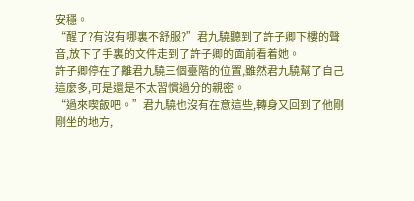安穩。
“醒了?有沒有哪裏不舒服?”君九驍聽到了許子卿下樓的聲音,放下了手裏的文件走到了許子卿的面前看着她。
許子卿停在了離君九驍三個臺階的位置,雖然君九驍幫了自己這麼多,可是還是不太習慣過分的親密。
“過來喫飯吧。”君九驍也沒有在意這些,轉身又回到了他剛剛坐的地方,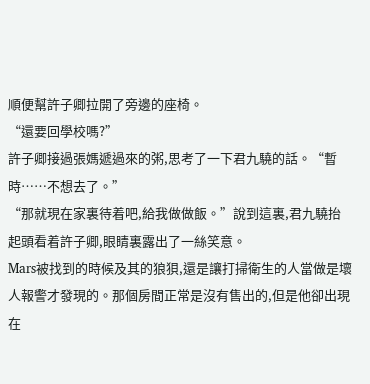順便幫許子卿拉開了旁邊的座椅。
“還要回學校嗎?”
許子卿接過張媽遞過來的粥,思考了一下君九驍的話。“暫時……不想去了。”
“那就現在家裏待着吧,給我做做飯。”說到這裏,君九驍抬起頭看着許子卿,眼睛裏露出了一絲笑意。
Mars被找到的時候及其的狼狽,還是讓打掃衛生的人當做是壞人報警才發現的。那個房間正常是沒有售出的,但是他卻出現在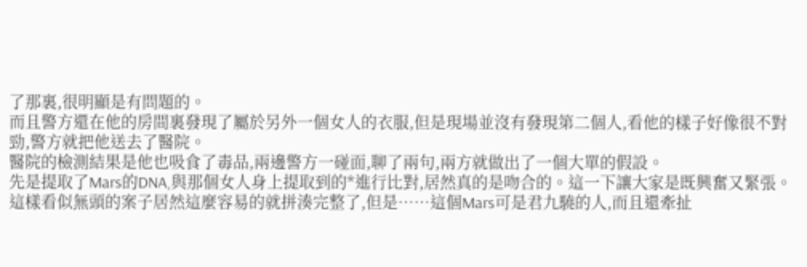了那裏,很明顯是有問題的。
而且警方還在他的房間裏發現了屬於另外一個女人的衣服,但是現場並沒有發現第二個人,看他的樣子好像很不對勁,警方就把他送去了醫院。
醫院的檢測結果是他也吸食了毒品,兩邊警方一碰面,聊了兩句,兩方就做出了一個大單的假設。
先是提取了Mars的DNA,與那個女人身上提取到的*進行比對,居然真的是吻合的。這一下讓大家是既興奮又緊張。
這樣看似無頭的案子居然這麼容易的就拼湊完整了,但是……這個Mars可是君九驍的人,而且還牽扯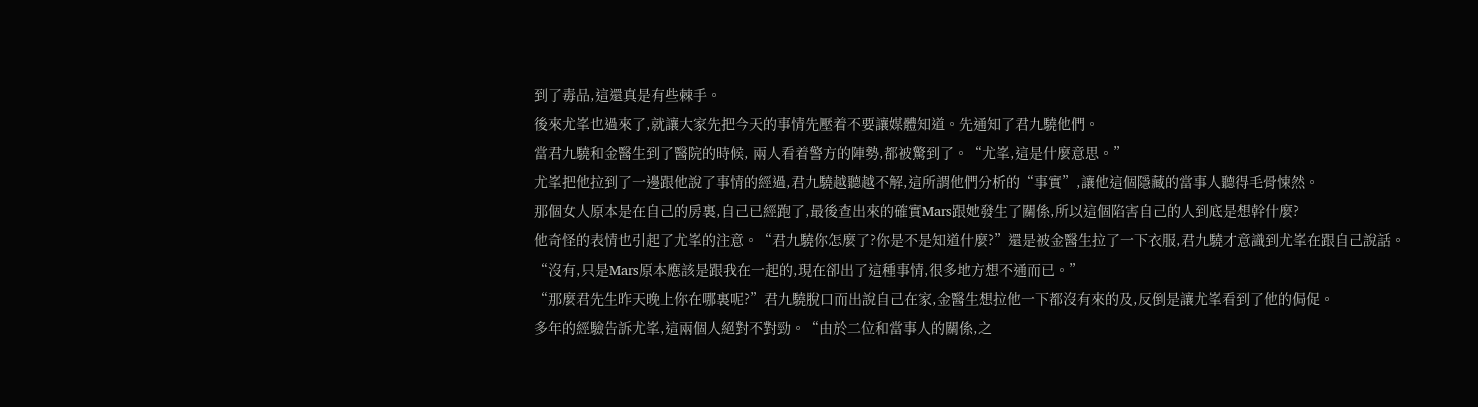到了毒品,這還真是有些棘手。
後來尤峯也過來了,就讓大家先把今天的事情先壓着不要讓媒體知道。先通知了君九驍他們。
當君九驍和金醫生到了醫院的時候, 兩人看着警方的陣勢,都被驚到了。“尤峯,這是什麼意思。”
尤峯把他拉到了一邊跟他說了事情的經過,君九驍越聽越不解,這所謂他們分析的“事實”,讓他這個隱藏的當事人聽得毛骨悚然。
那個女人原本是在自己的房裏,自己已經跑了,最後查出來的確實Mars跟她發生了關係,所以這個陷害自己的人到底是想幹什麼?
他奇怪的表情也引起了尤峯的注意。“君九驍你怎麼了?你是不是知道什麼?”還是被金醫生拉了一下衣服,君九驍才意識到尤峯在跟自己說話。
“沒有,只是Mars原本應該是跟我在一起的,現在卻出了這種事情,很多地方想不通而已。”
“那麼君先生昨天晚上你在哪裏呢?”君九驍脫口而出說自己在家,金醫生想拉他一下都沒有來的及,反倒是讓尤峯看到了他的侷促。
多年的經驗告訴尤峯,這兩個人絕對不對勁。“由於二位和當事人的關係,之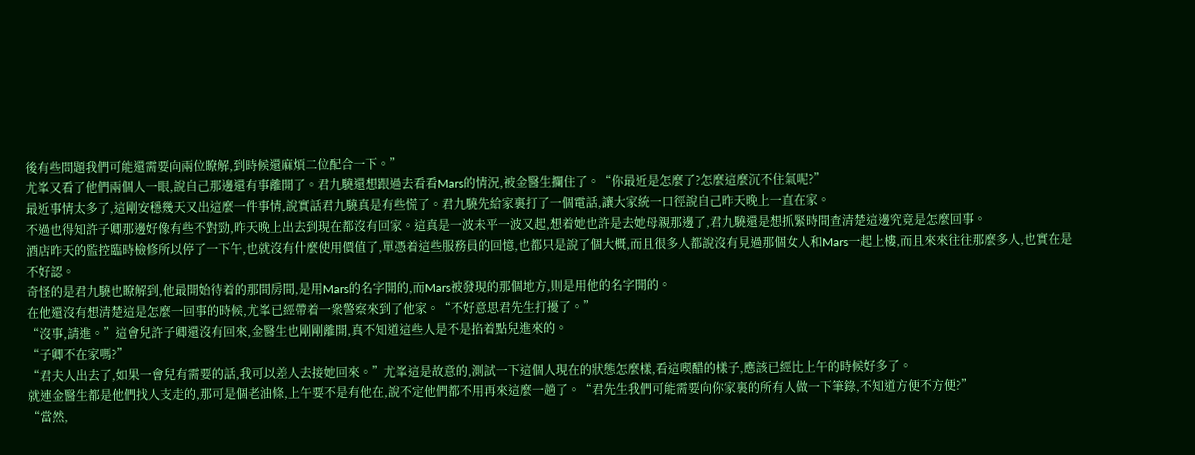後有些問題我們可能還需要向兩位瞭解,到時候還麻煩二位配合一下。”
尤峯又看了他們兩個人一眼,說自己那邊還有事離開了。君九驍還想跟過去看看Mars的情況,被金醫生攔住了。“你最近是怎麼了?怎麼這麼沉不住氣呢?”
最近事情太多了,這剛安穩幾天又出這麼一件事情,說實話君九驍真是有些慌了。君九驍先給家裏打了一個電話,讓大家統一口徑說自己昨天晚上一直在家。
不過也得知許子卿那邊好像有些不對勁,昨天晚上出去到現在都沒有回家。這真是一波未平一波又起,想着她也許是去她母親那邊了,君九驍還是想抓緊時間查清楚這邊究竟是怎麼回事。
酒店昨天的監控臨時檢修所以停了一下午,也就沒有什麼使用價值了,單憑着這些服務員的回憶,也都只是說了個大概,而且很多人都說沒有見過那個女人和Mars一起上樓,而且來來往往那麼多人,也實在是不好認。
奇怪的是君九驍也瞭解到,他最開始待着的那間房間,是用Mars的名字開的,而Mars被發現的那個地方,則是用他的名字開的。
在他還沒有想清楚這是怎麼一回事的時候,尤峯已經帶着一衆警察來到了他家。“不好意思君先生打擾了。”
“沒事,請進。”這會兒許子卿還沒有回來,金醫生也剛剛離開,真不知道這些人是不是掐着點兒進來的。
“子卿不在家嗎?”
“君夫人出去了,如果一會兒有需要的話,我可以差人去接她回來。”尤峯這是故意的,測試一下這個人現在的狀態怎麼樣,看這喫醋的樣子,應該已經比上午的時候好多了。
就連金醫生都是他們找人支走的,那可是個老油條,上午要不是有他在,說不定他們都不用再來這麼一趟了。“君先生我們可能需要向你家裏的所有人做一下筆錄,不知道方便不方便?”
“當然,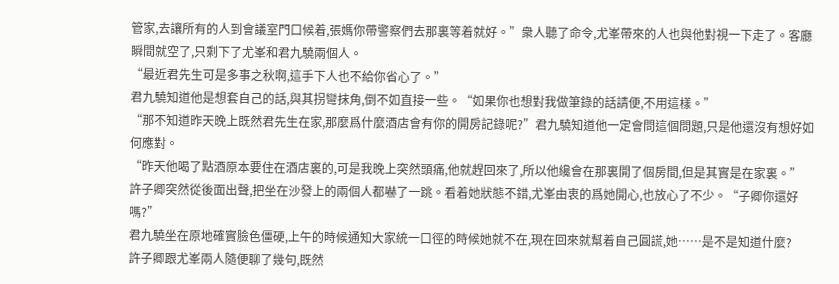管家,去讓所有的人到會議室門口候着,張媽你帶警察們去那裏等着就好。”衆人聽了命令,尤峯帶來的人也與他對視一下走了。客廳瞬間就空了,只剩下了尤峯和君九驍兩個人。
“最近君先生可是多事之秋啊,這手下人也不給你省心了。”
君九驍知道他是想套自己的話,與其拐彎抹角,倒不如直接一些。“如果你也想對我做筆錄的話請便,不用這樣。”
“那不知道昨天晚上既然君先生在家,那麼爲什麼酒店會有你的開房記錄呢?”君九驍知道他一定會問這個問題,只是他還沒有想好如何應對。
“昨天他喝了點酒原本要住在酒店裏的,可是我晚上突然頭痛,他就趕回來了,所以他纔會在那裏開了個房間,但是其實是在家裏。”
許子卿突然從後面出聲,把坐在沙發上的兩個人都嚇了一跳。看着她狀態不錯,尤峯由衷的爲她開心,也放心了不少。“子卿你還好嗎?”
君九驍坐在原地確實臉色僵硬,上午的時候通知大家統一口徑的時候她就不在,現在回來就幫着自己圓謊,她……是不是知道什麼?
許子卿跟尤峯兩人隨便聊了幾句,既然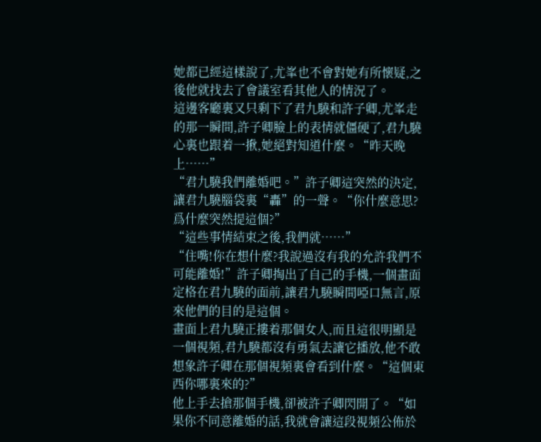她都已經這樣說了,尤峯也不會對她有所懷疑,之後他就找去了會議室看其他人的情況了。
這邊客廳裏又只剩下了君九驍和許子卿,尤峯走的那一瞬間,許子卿臉上的表情就僵硬了,君九驍心裏也跟着一揪,她絕對知道什麼。“昨天晚上……”
“君九驍我們離婚吧。”許子卿這突然的決定,讓君九驍腦袋裏“轟”的一聲。“你什麼意思?爲什麼突然提這個?”
“這些事情結束之後,我們就……”
“住嘴!你在想什麼?我說過沒有我的允許我們不可能離婚!”許子卿掏出了自己的手機,一個畫面定格在君九驍的面前,讓君九驍瞬間啞口無言,原來他們的目的是這個。
畫面上君九驍正摟着那個女人,而且這很明顯是一個視頻,君九驍都沒有勇氣去讓它播放,他不敢想象許子卿在那個視頻裏會看到什麼。“這個東西你哪裏來的?”
他上手去搶那個手機,卻被許子卿閃開了。“如果你不同意離婚的話,我就會讓這段視頻公佈於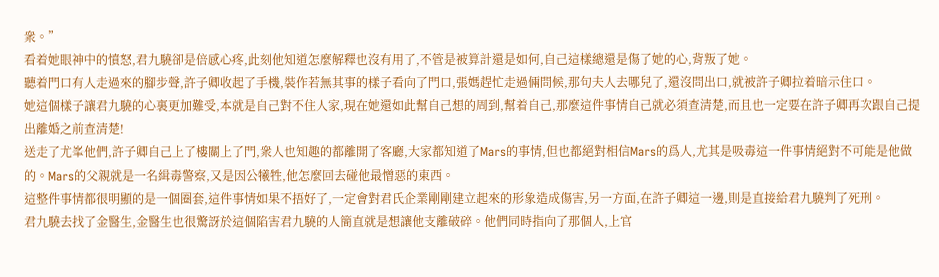衆。”
看着她眼神中的憤怒,君九驍卻是倍感心疼,此刻他知道怎麼解釋也沒有用了,不管是被算計還是如何,自己這樣總還是傷了她的心,背叛了她。
聽着門口有人走過來的腳步聲,許子卿收起了手機,裝作若無其事的樣子看向了門口,張媽趕忙走過倆問候,那句夫人去哪兒了,還沒問出口,就被許子卿拉着暗示住口。
她這個樣子讓君九驍的心裏更加難受,本就是自己對不住人家,現在她還如此幫自己想的周到,幫着自己,那麼這件事情自己就必須查清楚,而且也一定要在許子卿再次跟自己提出離婚之前查清楚!
送走了尤峯他們,許子卿自己上了樓關上了門,衆人也知趣的都離開了客廳,大家都知道了Mars的事情,但也都絕對相信Mars的爲人,尤其是吸毒這一件事情絕對不可能是他做的。Mars的父親就是一名緝毒警察,又是因公犧牲,他怎麼回去碰他最憎惡的東西。
這整件事情都很明顯的是一個圈套,這件事情如果不捂好了,一定會對君氏企業剛剛建立起來的形象造成傷害,另一方面,在許子卿這一邊,則是直接給君九驍判了死刑。
君九驍去找了金醫生,金醫生也很驚訝於這個陷害君九驍的人簡直就是想讓他支離破碎。他們同時指向了那個人,上官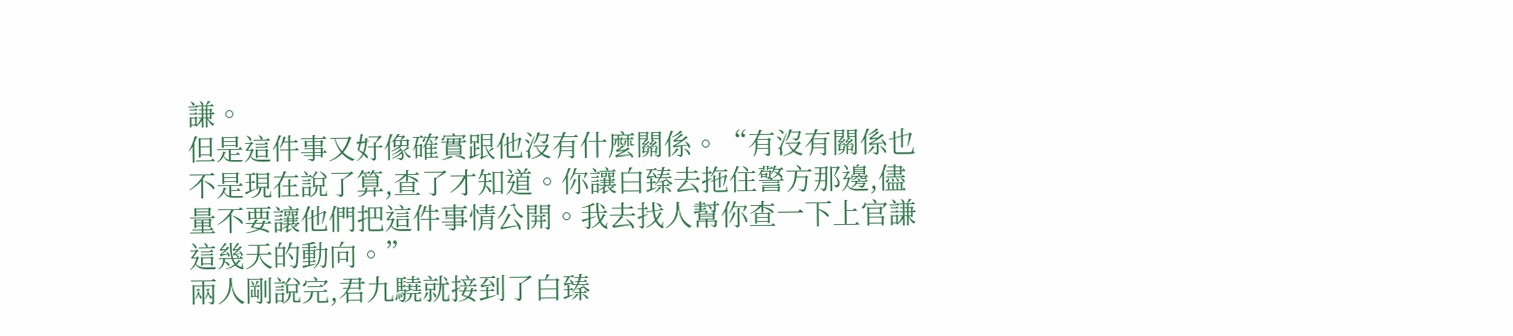謙。
但是這件事又好像確實跟他沒有什麼關係。“有沒有關係也不是現在說了算,查了才知道。你讓白臻去拖住警方那邊,儘量不要讓他們把這件事情公開。我去找人幫你查一下上官謙這幾天的動向。”
兩人剛說完,君九驍就接到了白臻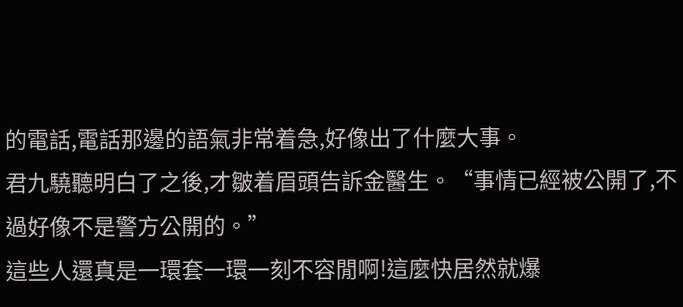的電話,電話那邊的語氣非常着急,好像出了什麼大事。
君九驍聽明白了之後,才皺着眉頭告訴金醫生。“事情已經被公開了,不過好像不是警方公開的。”
這些人還真是一環套一環一刻不容閒啊!這麼快居然就爆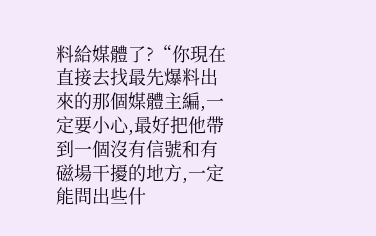料給媒體了?“你現在直接去找最先爆料出來的那個媒體主編,一定要小心,最好把他帶到一個沒有信號和有磁場干擾的地方,一定能問出些什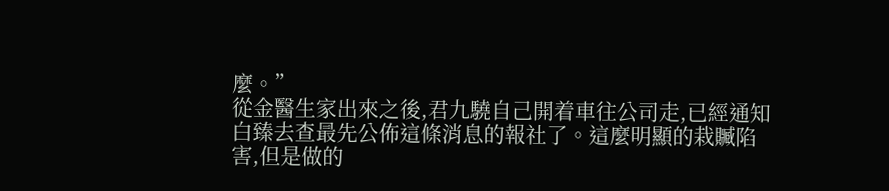麼。”
從金醫生家出來之後,君九驍自己開着車往公司走,已經通知白臻去查最先公佈這條消息的報社了。這麼明顯的栽贓陷害,但是做的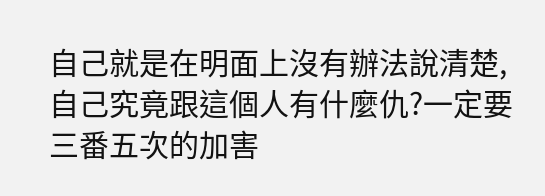自己就是在明面上沒有辦法說清楚,自己究竟跟這個人有什麼仇?一定要三番五次的加害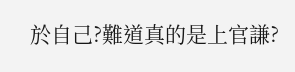於自己?難道真的是上官謙?